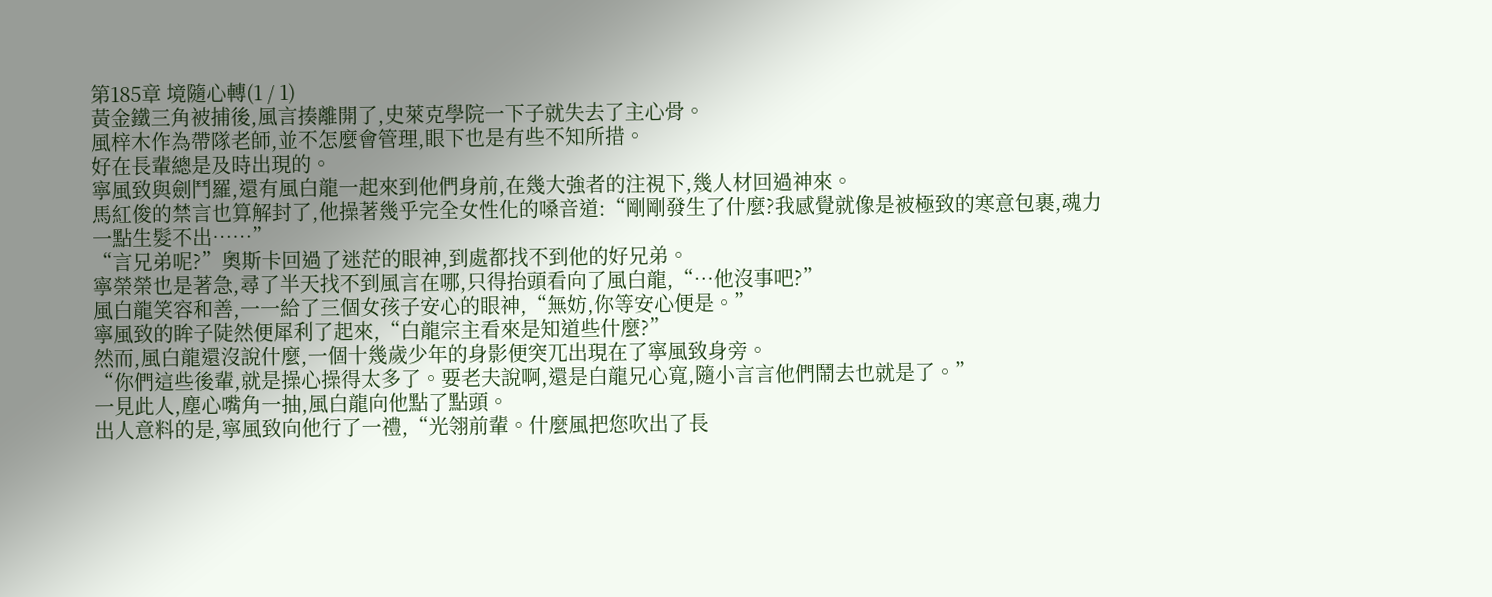第185章 境隨心轉(1 / 1)
黃金鐵三角被捕後,風言揍離開了,史萊克學院一下子就失去了主心骨。
風梓木作為帶隊老師,並不怎麼會管理,眼下也是有些不知所措。
好在長輩總是及時出現的。
寧風致與劍鬥羅,還有風白龍一起來到他們身前,在幾大強者的注視下,幾人材回過神來。
馬紅俊的禁言也算解封了,他操著幾乎完全女性化的嗓音道:“剛剛發生了什麼?我感覺就像是被極致的寒意包裹,魂力一點生髮不出……”
“言兄弟呢?”奧斯卡回過了迷茫的眼神,到處都找不到他的好兄弟。
寧榮榮也是著急,尋了半天找不到風言在哪,只得抬頭看向了風白龍,“…他沒事吧?”
風白龍笑容和善,一一給了三個女孩子安心的眼神,“無妨,你等安心便是。”
寧風致的眸子陡然便犀利了起來,“白龍宗主看來是知道些什麼?”
然而,風白龍還沒說什麼,一個十幾歲少年的身影便突兀出現在了寧風致身旁。
“你們這些後輩,就是操心操得太多了。要老夫說啊,還是白龍兄心寬,隨小言言他們鬧去也就是了。”
一見此人,塵心嘴角一抽,風白龍向他點了點頭。
出人意料的是,寧風致向他行了一禮,“光翎前輩。什麼風把您吹出了長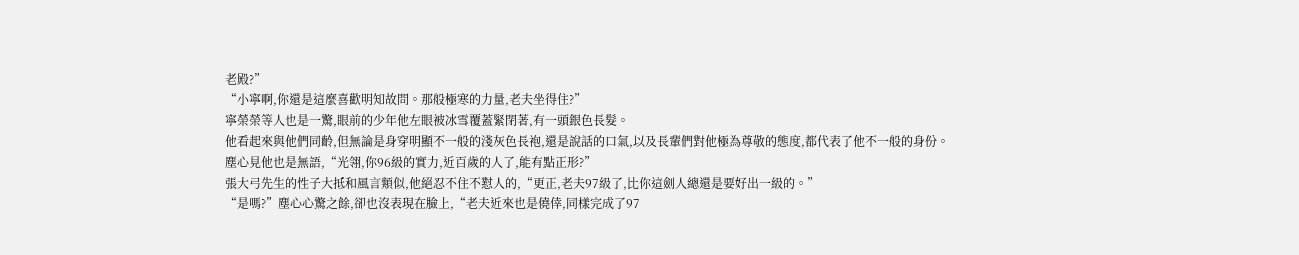老殿?”
“小寧啊,你還是這麼喜歡明知故問。那般極寒的力量,老夫坐得住?”
寧榮榮等人也是一驚,眼前的少年他左眼被冰雪覆蓋緊閉著,有一頭銀色長髮。
他看起來與他們同齡,但無論是身穿明顯不一般的淺灰色長袍,還是說話的口氣,以及長輩們對他極為尊敬的態度,都代表了他不一般的身份。
塵心見他也是無語,“光翎,你96級的實力,近百歲的人了,能有點正形?”
張大弓先生的性子大抵和風言類似,他絕忍不住不懟人的,“更正,老夫97級了,比你這劍人總還是要好出一級的。”
“是嗎?”塵心心驚之餘,卻也沒表現在臉上,“老夫近來也是僥倖,同樣完成了97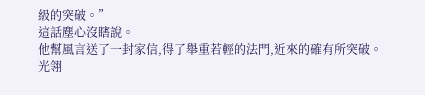級的突破。”
這話塵心沒瞎說。
他幫風言送了一封家信,得了舉重若輕的法門,近來的確有所突破。
光翎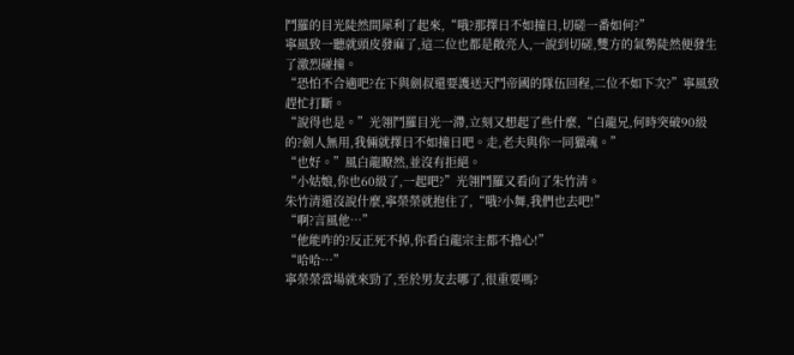鬥羅的目光陡然間犀利了起來,“哦?那擇日不如撞日,切磋一番如何?”
寧風致一聽就頭皮發麻了,這二位也都是敞亮人,一說到切磋,雙方的氣勢陡然便發生了激烈碰撞。
“恐怕不合適吧?在下與劍叔還要護送天鬥帝國的隊伍回程,二位不如下次?”寧風致趕忙打斷。
“說得也是。”光翎鬥羅目光一滯,立刻又想起了些什麼,“白龍兄,何時突破90級的?劍人無用,我倆就擇日不如撞日吧。走,老夫與你一同獵魂。”
“也好。”風白龍瞭然,並沒有拒絕。
“小姑娘,你也60級了,一起吧?”光翎鬥羅又看向了朱竹清。
朱竹清還沒說什麼,寧榮榮就抱住了,“哦?小舞,我們也去吧!”
“啊?言風他…”
“他能咋的?反正死不掉,你看白龍宗主都不擔心!”
“哈哈…”
寧榮榮當場就來勁了,至於男友去哪了,很重要嗎?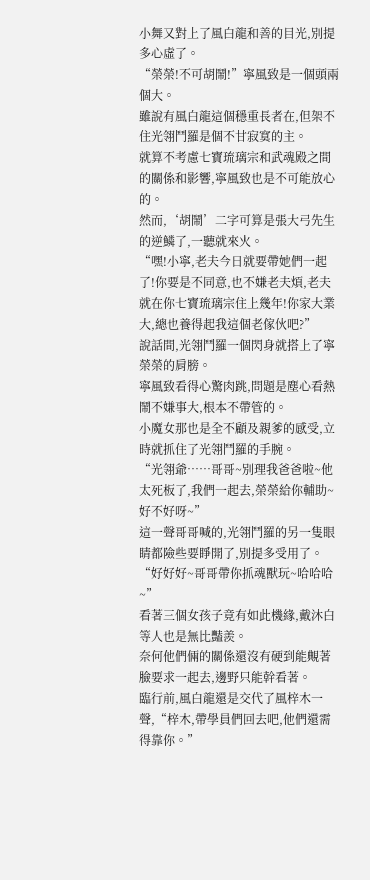小舞又對上了風白龍和善的目光,別提多心虛了。
“榮榮!不可胡鬧!”寧風致是一個頭兩個大。
雖說有風白龍這個穩重長者在,但架不住光翎鬥羅是個不甘寂寞的主。
就算不考慮七寶琉璃宗和武魂殿之間的關係和影響,寧風致也是不可能放心的。
然而,‘胡鬧’二字可算是張大弓先生的逆鱗了,一聽就來火。
“嘿!小寧,老夫今日就要帶她們一起了!你要是不同意,也不嫌老夫煩,老夫就在你七寶琉璃宗住上幾年!你家大業大,總也養得起我這個老傢伙吧?”
說話間,光翎鬥羅一個閃身就搭上了寧榮榮的肩膀。
寧風致看得心驚肉跳,問題是塵心看熱鬧不嫌事大,根本不帶管的。
小魔女那也是全不顧及親爹的感受,立時就抓住了光翎鬥羅的手腕。
“光翎爺……哥哥~別理我爸爸啦~他太死板了,我們一起去,榮榮給你輔助~好不好呀~”
這一聲哥哥喊的,光翎鬥羅的另一隻眼睛都險些要睜開了,別提多受用了。
“好好好~哥哥帶你抓魂獸玩~哈哈哈~”
看著三個女孩子竟有如此機緣,戴沐白等人也是無比豔羨。
奈何他們倆的關係還沒有硬到能覥著臉要求一起去,邊野只能幹看著。
臨行前,風白龍還是交代了風梓木一聲,“梓木,帶學員們回去吧,他們還需得靠你。”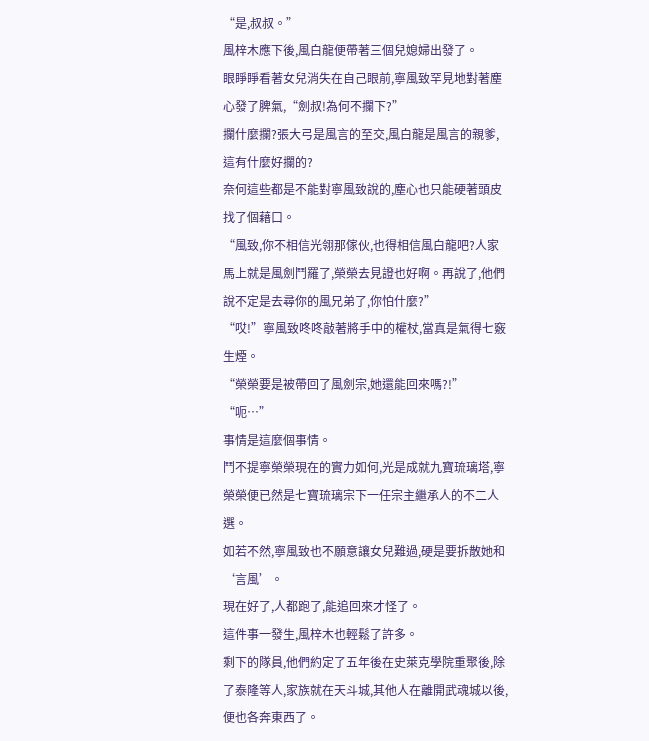“是,叔叔。”
風梓木應下後,風白龍便帶著三個兒媳婦出發了。
眼睜睜看著女兒消失在自己眼前,寧風致罕見地對著塵心發了脾氣,“劍叔!為何不攔下?”
攔什麼攔?張大弓是風言的至交,風白龍是風言的親爹,這有什麼好攔的?
奈何這些都是不能對寧風致說的,塵心也只能硬著頭皮找了個藉口。
“風致,你不相信光翎那傢伙,也得相信風白龍吧?人家馬上就是風劍鬥羅了,榮榮去見證也好啊。再說了,他們說不定是去尋你的風兄弟了,你怕什麼?”
“哎!”寧風致咚咚敲著將手中的權杖,當真是氣得七竅生煙。
“榮榮要是被帶回了風劍宗,她還能回來嗎?!”
“呃…”
事情是這麼個事情。
鬥不提寧榮榮現在的實力如何,光是成就九寶琉璃塔,寧榮榮便已然是七寶琉璃宗下一任宗主繼承人的不二人選。
如若不然,寧風致也不願意讓女兒難過,硬是要拆散她和‘言風’。
現在好了,人都跑了,能追回來才怪了。
這件事一發生,風梓木也輕鬆了許多。
剩下的隊員,他們約定了五年後在史萊克學院重聚後,除了泰隆等人,家族就在天斗城,其他人在離開武魂城以後,便也各奔東西了。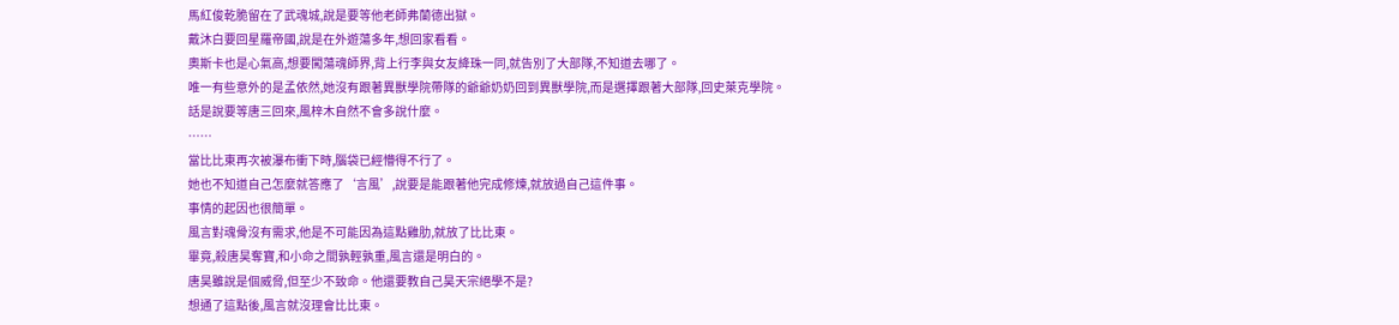馬紅俊乾脆留在了武魂城,說是要等他老師弗蘭德出獄。
戴沐白要回星羅帝國,說是在外遊蕩多年,想回家看看。
奧斯卡也是心氣高,想要闖蕩魂師界,背上行李與女友絳珠一同,就告別了大部隊,不知道去哪了。
唯一有些意外的是孟依然,她沒有跟著異獸學院帶隊的爺爺奶奶回到異獸學院,而是選擇跟著大部隊,回史萊克學院。
話是說要等唐三回來,風梓木自然不會多說什麼。
……
當比比東再次被瀑布衝下時,腦袋已經懵得不行了。
她也不知道自己怎麼就答應了‘言風’,說要是能跟著他完成修煉,就放過自己這件事。
事情的起因也很簡單。
風言對魂骨沒有需求,他是不可能因為這點雞肋,就放了比比東。
畢竟,殺唐昊奪寶,和小命之間孰輕孰重,風言還是明白的。
唐昊雖說是個威脅,但至少不致命。他還要教自己昊天宗絕學不是?
想通了這點後,風言就沒理會比比東。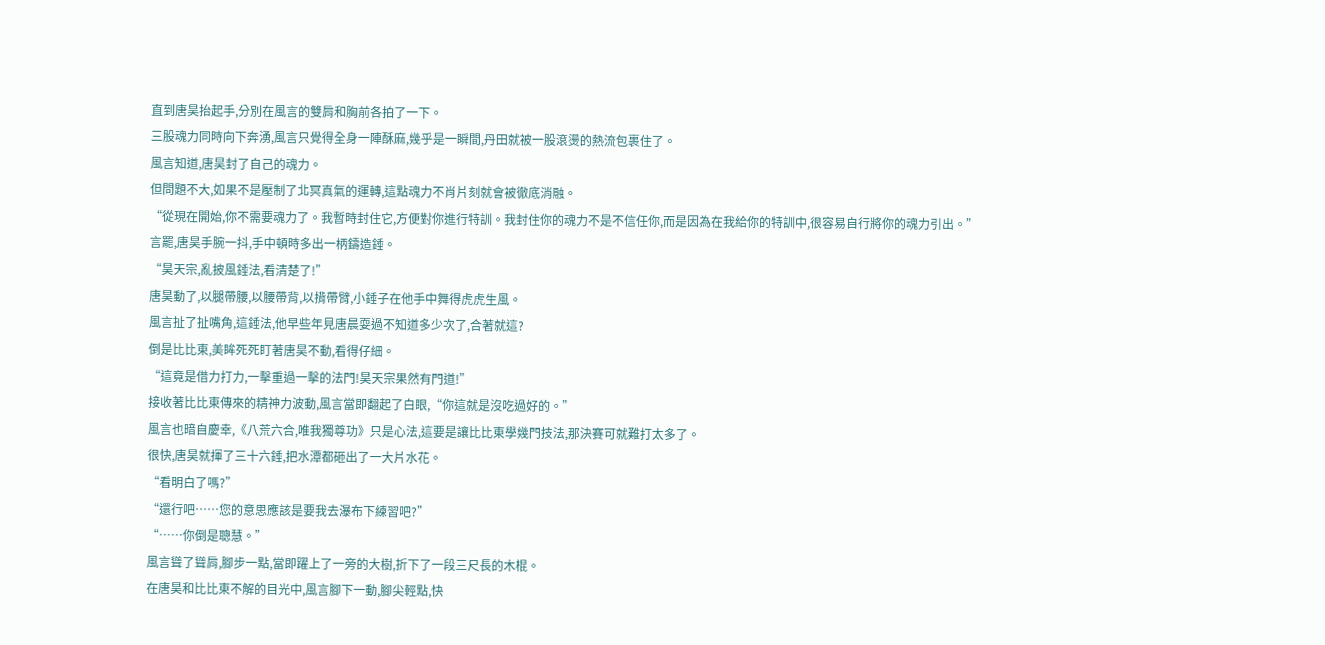直到唐昊抬起手,分別在風言的雙肩和胸前各拍了一下。
三股魂力同時向下奔湧,風言只覺得全身一陣酥麻,幾乎是一瞬間,丹田就被一股滾燙的熱流包裹住了。
風言知道,唐昊封了自己的魂力。
但問題不大,如果不是壓制了北冥真氣的運轉,這點魂力不肖片刻就會被徹底消融。
“從現在開始,你不需要魂力了。我暫時封住它,方便對你進行特訓。我封住你的魂力不是不信任你,而是因為在我給你的特訓中,很容易自行將你的魂力引出。”
言罷,唐昊手腕一抖,手中頓時多出一柄鑄造錘。
“昊天宗,亂披風錘法,看清楚了!”
唐昊動了,以腿帶腰,以腰帶背,以揹帶臂,小錘子在他手中舞得虎虎生風。
風言扯了扯嘴角,這錘法,他早些年見唐晨耍過不知道多少次了,合著就這?
倒是比比東,美眸死死盯著唐昊不動,看得仔細。
“這竟是借力打力,一擊重過一擊的法門!昊天宗果然有門道!”
接收著比比東傳來的精神力波動,風言當即翻起了白眼,“你這就是沒吃過好的。”
風言也暗自慶幸,《八荒六合,唯我獨尊功》只是心法,這要是讓比比東學幾門技法,那決賽可就難打太多了。
很快,唐昊就揮了三十六錘,把水潭都砸出了一大片水花。
“看明白了嗎?”
“還行吧……您的意思應該是要我去瀑布下練習吧?”
“……你倒是聰慧。”
風言聳了聳肩,腳步一點,當即躍上了一旁的大樹,折下了一段三尺長的木棍。
在唐昊和比比東不解的目光中,風言腳下一動,腳尖輕點,快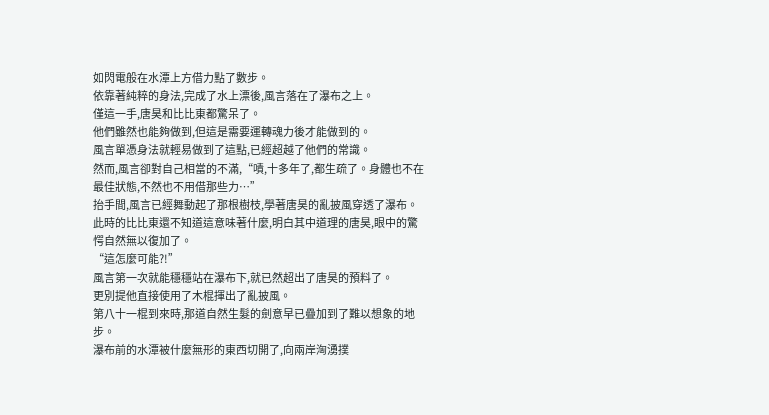如閃電般在水潭上方借力點了數步。
依靠著純粹的身法,完成了水上漂後,風言落在了瀑布之上。
僅這一手,唐昊和比比東都驚呆了。
他們雖然也能夠做到,但這是需要運轉魂力後才能做到的。
風言單憑身法就輕易做到了這點,已經超越了他們的常識。
然而,風言卻對自己相當的不滿,“嘖,十多年了,都生疏了。身體也不在最佳狀態,不然也不用借那些力…”
抬手間,風言已經舞動起了那根樹枝,學著唐昊的亂披風穿透了瀑布。
此時的比比東還不知道這意味著什麼,明白其中道理的唐昊,眼中的驚愕自然無以復加了。
“這怎麼可能?!”
風言第一次就能穩穩站在瀑布下,就已然超出了唐昊的預料了。
更別提他直接使用了木棍揮出了亂披風。
第八十一棍到來時,那道自然生髮的劍意早已疊加到了難以想象的地步。
瀑布前的水潭被什麼無形的東西切開了,向兩岸洶湧撲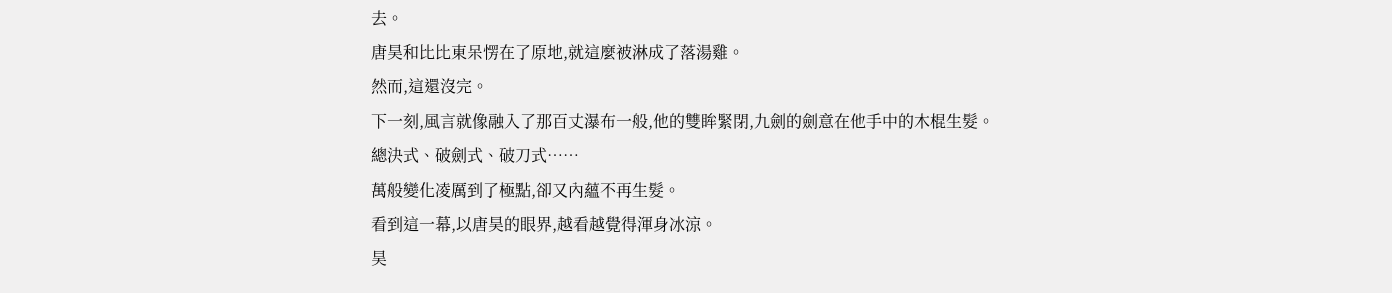去。
唐昊和比比東呆愣在了原地,就這麼被淋成了落湯雞。
然而,這還沒完。
下一刻,風言就像融入了那百丈瀑布一般,他的雙眸緊閉,九劍的劍意在他手中的木棍生髮。
總決式、破劍式、破刀式……
萬般變化凌厲到了極點,卻又內蘊不再生髮。
看到這一幕,以唐昊的眼界,越看越覺得渾身冰涼。
昊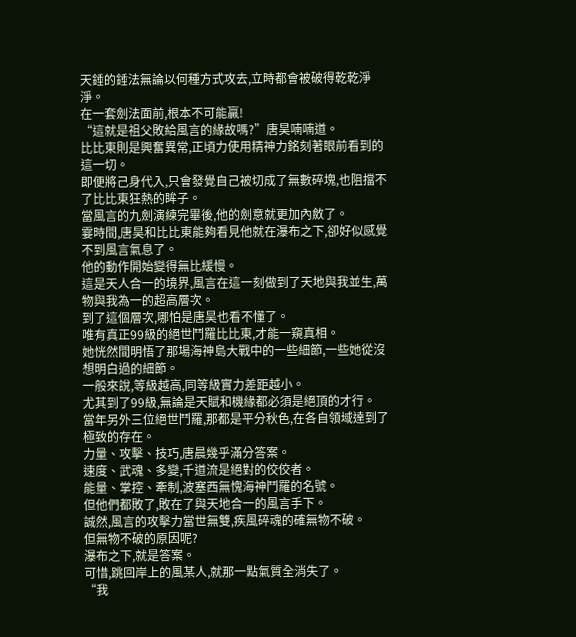天錘的錘法無論以何種方式攻去,立時都會被破得乾乾淨淨。
在一套劍法面前,根本不可能贏!
“這就是祖父敗給風言的緣故嗎?”唐昊喃喃道。
比比東則是興奮異常,正頃力使用精神力銘刻著眼前看到的這一切。
即便將己身代入,只會發覺自己被切成了無數碎塊,也阻擋不了比比東狂熱的眸子。
當風言的九劍演練完畢後,他的劍意就更加內斂了。
霎時間,唐昊和比比東能夠看見他就在瀑布之下,卻好似感覺不到風言氣息了。
他的動作開始變得無比緩慢。
這是天人合一的境界,風言在這一刻做到了天地與我並生,萬物與我為一的超高層次。
到了這個層次,哪怕是唐昊也看不懂了。
唯有真正99級的絕世鬥羅比比東,才能一窺真相。
她恍然間明悟了那場海神島大戰中的一些細節,一些她從沒想明白過的細節。
一般來說,等級越高,同等級實力差距越小。
尤其到了99級,無論是天賦和機緣都必須是絕頂的才行。
當年另外三位絕世鬥羅,那都是平分秋色,在各自領域達到了極致的存在。
力量、攻擊、技巧,唐晨幾乎滿分答案。
速度、武魂、多變,千道流是絕對的佼佼者。
能量、掌控、牽制,波塞西無愧海神鬥羅的名號。
但他們都敗了,敗在了與天地合一的風言手下。
誠然,風言的攻擊力當世無雙,疾風碎魂的確無物不破。
但無物不破的原因呢?
瀑布之下,就是答案。
可惜,跳回岸上的風某人,就那一點氣質全消失了。
“我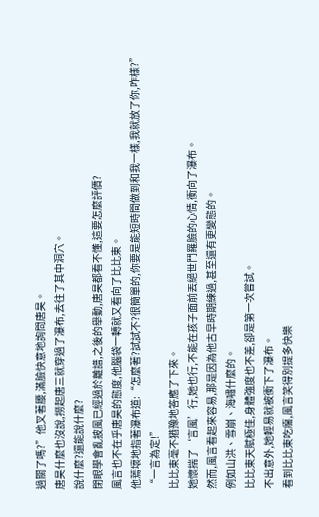過關了嗎?”他叉著腰,滿臉快意地詢問唐昊。
唐昊什麼也沒說,撈起唐三就穿過了瀑布,去往了其中洞穴。
說什麼?還能說什麼?
閉眼學會亂披風已經過於離譜,之後的舉動,唐昊都看不懂,這要怎麼評價?
風言也不在乎唐昊的態度,他腦袋一轉就又看向了比比東。
他蔫壞地指著瀑布道:“怎麼著?試試不?很簡單的,你要是能短時間做到和我一樣,我就放了你,咋樣?”
“一言為定!”
比比東毫不猶豫地答應了下來。
她懷揣了‘言風’行,她也行,不能在孩子面前丟絕世鬥羅臉的心情,衝向了瀑布。
然而,風言看起來容易,那是因為他古早時期練過,甚至還有更變態的。
例如山洪、雪崩、海嘯什麼的。
比比東天賦極佳,身體強度也不差,卻是第一次嘗試。
不出意外,她輕易就被衝下了瀑布。
看到比比東吃癟,風言笑得別提多快樂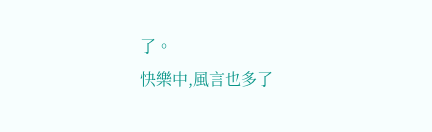了。
快樂中,風言也多了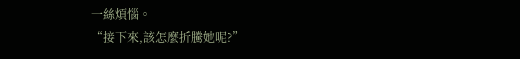一絲煩惱。
“接下來,該怎麼折騰她呢?”